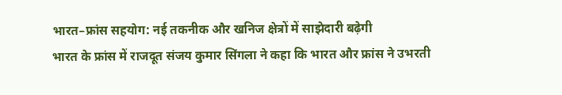भारत–फ्रांस सहयोग: नई तकनीक और खनिज क्षेत्रों में साझेदारी बढ़ेगी
भारत के फ्रांस में राजदूत संजय कुमार सिंगला ने कहा कि भारत और फ्रांस ने उभरती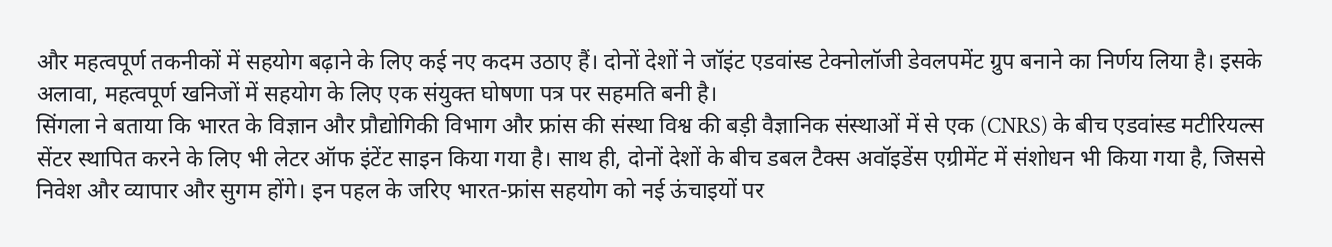और महत्वपूर्ण तकनीकों में सहयोग बढ़ाने के लिए कई नए कदम उठाए हैं। दोनों देशों ने जॉइंट एडवांस्ड टेक्नोलॉजी डेवलपमेंट ग्रुप बनाने का निर्णय लिया है। इसके अलावा, महत्वपूर्ण खनिजों में सहयोग के लिए एक संयुक्त घोषणा पत्र पर सहमति बनी है।
सिंगला ने बताया कि भारत के विज्ञान और प्रौद्योगिकी विभाग और फ्रांस की संस्था विश्व की बड़ी वैज्ञानिक संस्थाओं में से एक (CNRS) के बीच एडवांस्ड मटीरियल्स सेंटर स्थापित करने के लिए भी लेटर ऑफ इंटेंट साइन किया गया है। साथ ही, दोनों देशों के बीच डबल टैक्स अवॉइडेंस एग्रीमेंट में संशोधन भी किया गया है, जिससे निवेश और व्यापार और सुगम होंगे। इन पहल के जरिए भारत-फ्रांस सहयोग को नई ऊंचाइयों पर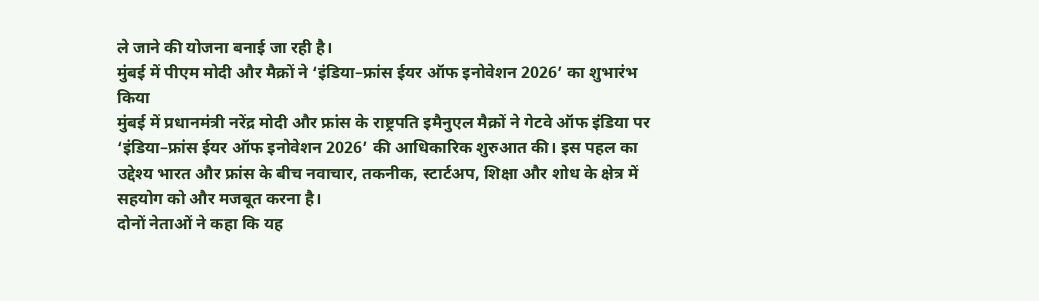ले जाने की योजना बनाई जा रही है।
मुंबई में पीएम मोदी और मैक्रों ने ‘इंडिया–फ्रांस ईयर ऑफ इनोवेशन 2026’ का शुभारंभ किया
मुंबई में प्रधानमंत्री नरेंद्र मोदी और फ्रांस के राष्ट्रपति इमैनुएल मैक्रों ने गेटवे ऑफ इंडिया पर ‘इंडिया–फ्रांस ईयर ऑफ इनोवेशन 2026’ की आधिकारिक शुरुआत की। इस पहल का उद्देश्य भारत और फ्रांस के बीच नवाचार, तकनीक, स्टार्टअप, शिक्षा और शोध के क्षेत्र में सहयोग को और मजबूत करना है।
दोनों नेताओं ने कहा कि यह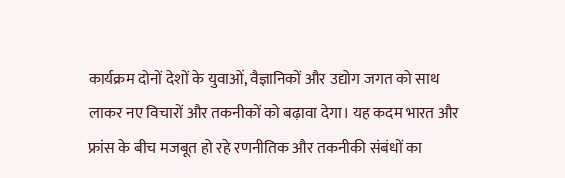कार्यक्रम दोनों देशों के युवाओं, वैज्ञानिकों और उद्योग जगत को साथ लाकर नए विचारों और तकनीकों को बढ़ावा देगा। यह कदम भारत और फ्रांस के बीच मजबूत हो रहे रणनीतिक और तकनीकी संबंधों का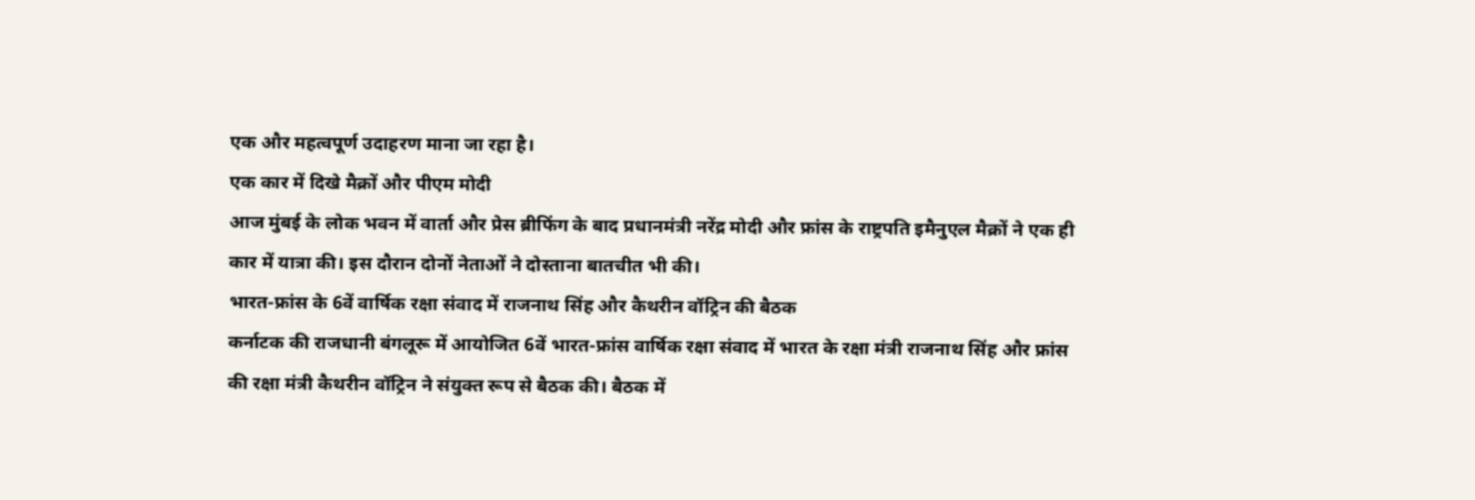एक और महत्वपूर्ण उदाहरण माना जा रहा है।
एक कार में दिखे मैक्रों और पीएम मोदी
आज मुंबई के लोक भवन में वार्ता और प्रेस ब्रीफिंग के बाद प्रधानमंत्री नरेंद्र मोदी और फ्रांस के राष्ट्रपति इमैनुएल मैक्रों ने एक ही कार में यात्रा की। इस दौरान दोनों नेताओं ने दोस्ताना बातचीत भी की।
भारत-फ्रांस के 6वें वार्षिक रक्षा संवाद में राजनाथ सिंह और कैथरीन वॉट्रिन की बैठक
कर्नाटक की राजधानी बंगलूरू में आयोजित 6वें भारत-फ्रांस वार्षिक रक्षा संवाद में भारत के रक्षा मंत्री राजनाथ सिंह और फ्रांस की रक्षा मंत्री कैथरीन वॉट्रिन ने संयुक्त रूप से बैठक की। बैठक में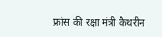फ्रांस की रक्षा मंत्री कैथरीन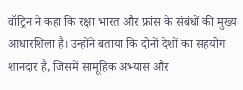वॉट्रिन ने कहा कि रक्षा भारत और फ्रांस के संबंधों की मुख्य आधारशिला है। उन्होंने बताया कि दोनों देशों का सहयोग शानदार है, जिसमें सामूहिक अभ्यास और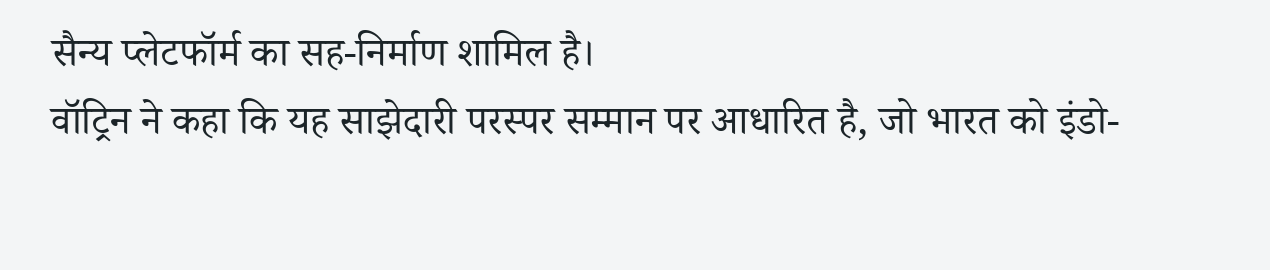सैन्य प्लेटफॉर्म का सह-निर्माण शामिल है।
वॉट्रिन ने कहा कि यह साझेदारी परस्पर सम्मान पर आधारित है, जो भारत को इंडो-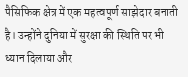पैसिफिक क्षेत्र में एक महत्वपूर्ण साझेदार बनाती है। उन्होंने दुनिया में सुरक्षा की स्थिति पर भी ध्यान दिलाया और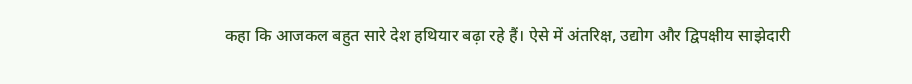कहा कि आजकल बहुत सारे देश हथियार बढ़ा रहे हैं। ऐसे में अंतरिक्ष, उद्योग और द्विपक्षीय साझेदारी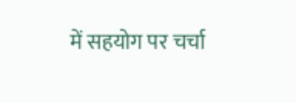में सहयोग पर चर्चा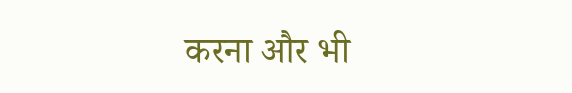करना और भी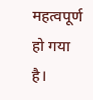महत्वपूर्ण हो गया है।